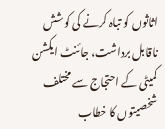اثاثوں کو تباہ کرنے کی کوشش ناقابل برداشت، جائنٹ ایکشن کمیٹی کے احتجاج سے مختلف شخصیتوں کا خطاب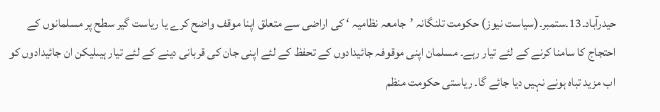حیدرآباد۔13۔ستمبر۔(سیاست نیوز) حکومت تلنگانہ ’جامعہ نظامیہ ‘ کی اراضی سے متعلق اپنا موقف واضح کرے یا ریاست گیر سطح پر مسلمانوں کے احتجاج کا سامنا کرنے کے لئے تیار رہے۔ مسلمان اپنی موقوفہ جائیدادوں کے تحفظ کے لئے اپنی جان کی قربانی دینے کے لئے تیار ہیںلیکن ان جائیدادوں کو اب مزید تباہ ہونے نہیں دیا جائے گا۔ ریاستی حکومت منظم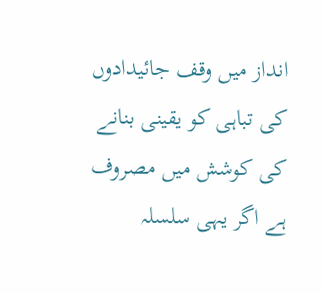انداز میں وقف جائیدادوں کی تباہی کو یقینی بنانے کی کوشش میں مصروف ہے اگر یہی سلسلہ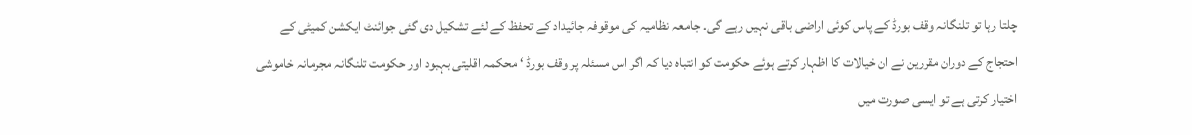چلتا رہا تو تلنگانہ وقف بورڈ کے پاس کوئی اراضی باقی نہیں رہے گی۔ جامعہ نظامیہ کی موقوفہ جائیداد کے تحفظ کے لئے تشکیل دی گئی جوائنٹ ایکشن کمیٹی کے احتجاج کے دوران مقررین نے ان خیالات کا اظہار کرتے ہوئے حکومت کو انتباہ دیا کہ اگر اس مسئلہ پر وقف بورڈ ‘ محکمہ اقلیتی بہبود اور حکومت تلنگانہ مجرمانہ خاموشی اختیار کرتی ہے تو ایسی صورت میں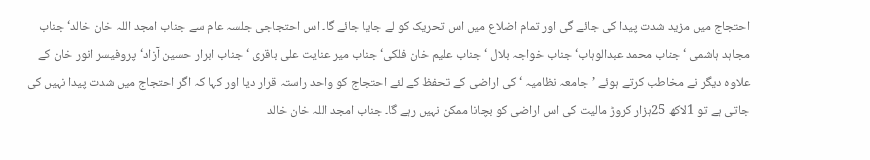احتجاج میں مزید شدت پیدا کی جائے گی اور تمام اضلاع میں اس تحریک کو لے جایا جائے گا۔ اس احتجاجی جلسہ عام سے جناب امجد اللہ خان خالد‘ جناب مجاہد ہاشمی ‘ جناب محمد عبدالوہاب‘ جناب خواجہ بلال ‘ جناب علیم خان فلکی‘ جناب میر عنایت علی باقری ‘ جناب ابرار حسین آزاد‘پروفیسر انور خان کے علاوہ دیگر نے مخاطب کرتے ہوئے ’جامعہ نظامیہ ‘ کی اراضی کے تحفظ کے لئے احتجاج کو واحد راستہ قرار دیا اور کہا کہ اگر احتجاج میں شدت پیدا نہیں کی جاتی ہے تو 1لاکھ 25ہزار کروڑ مالیت کی اس اراضی کو بچانا ممکن نہیں رہے گا۔ جناب امجد اللہ خان خالد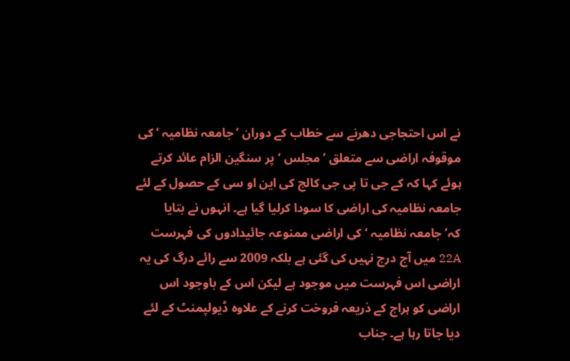نے اس احتجاجی دھرنے سے خطاب کے دوران ’جامعہ نظامیہ ‘ کی موقوفہ اراضی سے متعلق ’مجلس ‘ پر سنگین الزام عائد کرتے ہوئے کہا کہ کے جی تا پی جی کالج کی این او سی کے حصول کے لئے جامعہ نظامیہ کی اراضی کا سودا کرلیا گیا ہے۔ انہوں نے بتایا کہ’جامعہ نظامیہ ‘ کی اراضی ممنوعہ جائیدادوں کی فہرست 22A میں آج درج نہیں کی گئی ہے بلکہ 2009 سے رائے درگ کی یہ اراضی اس فہرست میں موجود ہے لیکن اس کے باوجود اس اراضی کو ہراج کے ذریعہ فروخت کرنے کے علاوہ ڈیولپمنٹ کے لئے دیا جاتا رہا ہے۔ جناب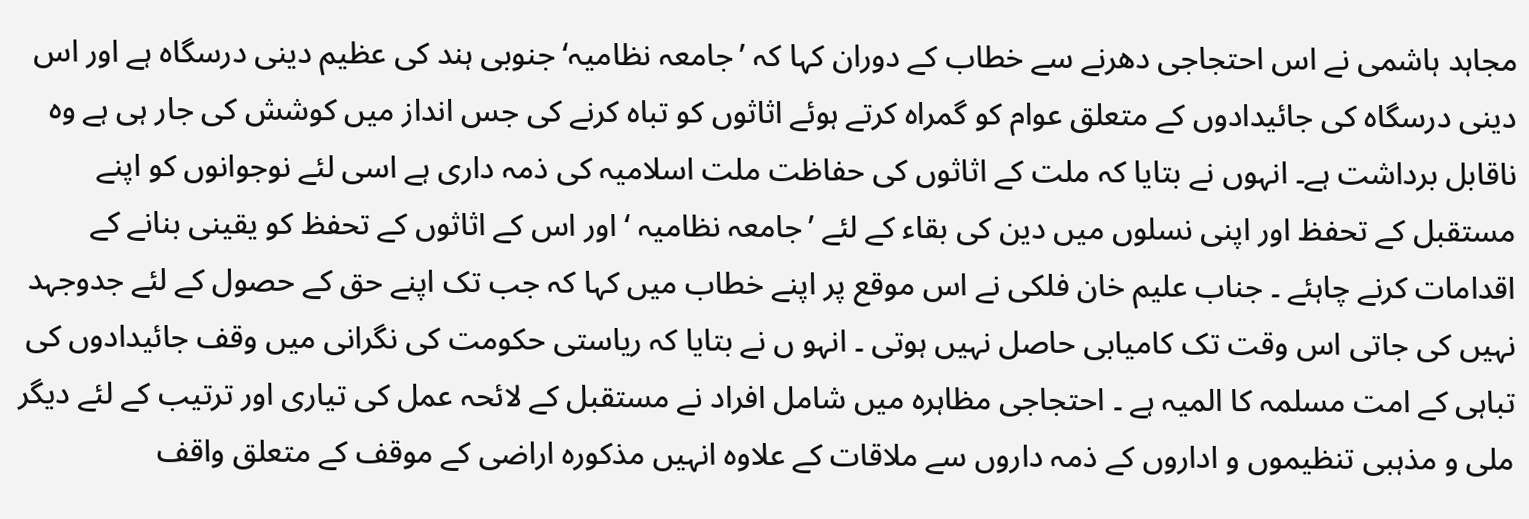مجاہد ہاشمی نے اس احتجاجی دھرنے سے خطاب کے دوران کہا کہ ’جامعہ نظامیہ‘ جنوبی ہند کی عظیم دینی درسگاہ ہے اور اس دینی درسگاہ کی جائیدادوں کے متعلق عوام کو گمراہ کرتے ہوئے اثاثوں کو تباہ کرنے کی جس انداز میں کوشش کی جار ہی ہے وہ ناقابل برداشت ہے۔ انہوں نے بتایا کہ ملت کے اثاثوں کی حفاظت ملت اسلامیہ کی ذمہ داری ہے اسی لئے نوجوانوں کو اپنے مستقبل کے تحفظ اور اپنی نسلوں میں دین کی بقاء کے لئے ’جامعہ نظامیہ ‘ اور اس کے اثاثوں کے تحفظ کو یقینی بنانے کے اقدامات کرنے چاہئے ۔ جناب علیم خان فلکی نے اس موقع پر اپنے خطاب میں کہا کہ جب تک اپنے حق کے حصول کے لئے جدوجہد نہیں کی جاتی اس وقت تک کامیابی حاصل نہیں ہوتی ۔ انہو ں نے بتایا کہ ریاستی حکومت کی نگرانی میں وقف جائیدادوں کی تباہی کے امت مسلمہ کا المیہ ہے ۔ احتجاجی مظاہرہ میں شامل افراد نے مستقبل کے لائحہ عمل کی تیاری اور ترتیب کے لئے دیگر ملی و مذہبی تنظیموں و اداروں کے ذمہ داروں سے ملاقات کے علاوہ انہیں مذکورہ اراضی کے موقف کے متعلق واقف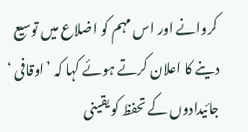کروانے اور اس مہم کو اضلاع میں توسیع دینے کا اعلان کرتے ہوئے کہا کہ ’اوقافی ‘ جائیدادوں کے تحفظ کو یقینی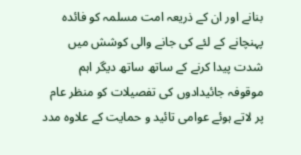بنانے اور ان کے ذریعہ امت مسلمہ کو فائدہ پہنچانے کے لئے کی جانے والی کوشش میں شدت پیدا کرنے کے ساتھ ساتھ دیگر اہم موقوفہ جائیدادوں کی تفصیلات کو منظر عام پر لاتے ہوئے عوامی تائید و حمایت کے علاوہ مدد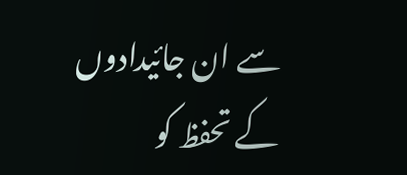سے ان جائیدادوں کے تحفظ کو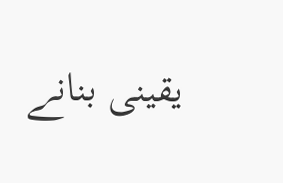یقینی بنانے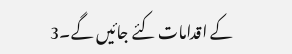کے اقدامات کئے جائیں گے۔3